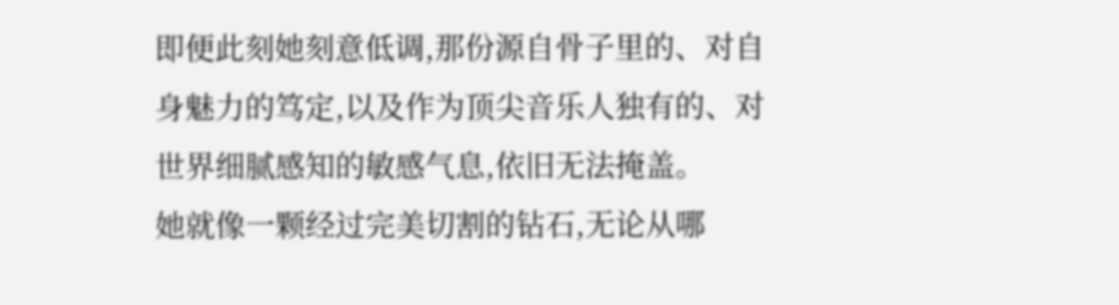即便此刻她刻意低调,那份源自骨子里的、对自身魅力的笃定,以及作为顶尖音乐人独有的、对世界细腻感知的敏感气息,依旧无法掩盖。
她就像一颗经过完美切割的钻石,无论从哪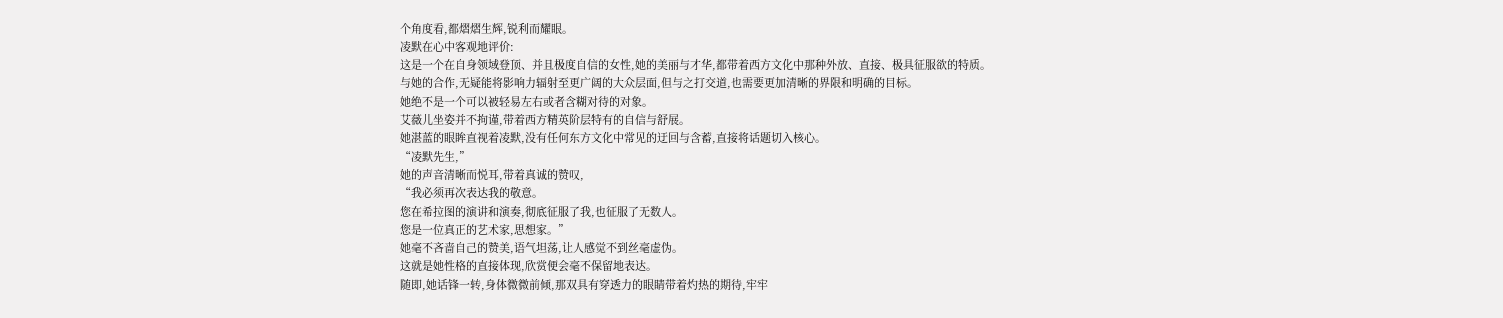个角度看,都熠熠生辉,锐利而耀眼。
凌默在心中客观地评价:
这是一个在自身领域登顶、并且极度自信的女性,她的美丽与才华,都带着西方文化中那种外放、直接、极具征服欲的特质。
与她的合作,无疑能将影响力辐射至更广阔的大众层面,但与之打交道,也需要更加清晰的界限和明确的目标。
她绝不是一个可以被轻易左右或者含糊对待的对象。
艾薇儿坐姿并不拘谨,带着西方精英阶层特有的自信与舒展。
她湛蓝的眼眸直视着凌默,没有任何东方文化中常见的迂回与含蓄,直接将话题切入核心。
“凌默先生,”
她的声音清晰而悦耳,带着真诚的赞叹,
“我必须再次表达我的敬意。
您在希拉图的演讲和演奏,彻底征服了我,也征服了无数人。
您是一位真正的艺术家,思想家。”
她毫不吝啬自己的赞美,语气坦荡,让人感觉不到丝毫虚伪。
这就是她性格的直接体现,欣赏便会毫不保留地表达。
随即,她话锋一转,身体微微前倾,那双具有穿透力的眼睛带着灼热的期待,牢牢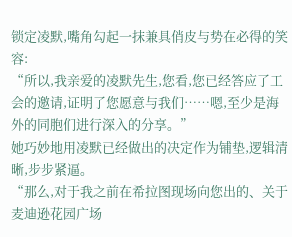锁定凌默,嘴角勾起一抹兼具俏皮与势在必得的笑容:
“所以,我亲爱的凌默先生,您看,您已经答应了工会的邀请,证明了您愿意与我们……嗯,至少是海外的同胞们进行深入的分享。”
她巧妙地用凌默已经做出的决定作为铺垫,逻辑清晰,步步紧逼。
“那么,对于我之前在希拉图现场向您出的、关于麦迪逊花园广场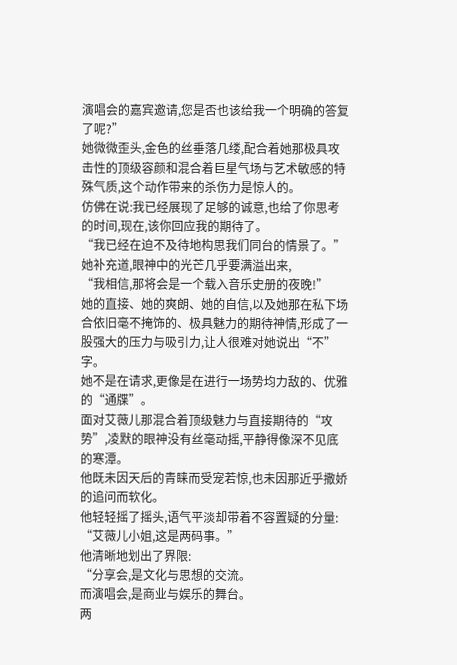演唱会的嘉宾邀请,您是否也该给我一个明确的答复了呢?”
她微微歪头,金色的丝垂落几缕,配合着她那极具攻击性的顶级容颜和混合着巨星气场与艺术敏感的特殊气质,这个动作带来的杀伤力是惊人的。
仿佛在说:我已经展现了足够的诚意,也给了你思考的时间,现在,该你回应我的期待了。
“我已经在迫不及待地构思我们同台的情景了。”
她补充道,眼神中的光芒几乎要满溢出来,
“我相信,那将会是一个载入音乐史册的夜晚!”
她的直接、她的爽朗、她的自信,以及她那在私下场合依旧毫不掩饰的、极具魅力的期待神情,形成了一股强大的压力与吸引力,让人很难对她说出“不”字。
她不是在请求,更像是在进行一场势均力敌的、优雅的“通牒”。
面对艾薇儿那混合着顶级魅力与直接期待的“攻势”,凌默的眼神没有丝毫动摇,平静得像深不见底的寒潭。
他既未因天后的青睐而受宠若惊,也未因那近乎撒娇的追问而软化。
他轻轻摇了摇头,语气平淡却带着不容置疑的分量:
“艾薇儿小姐,这是两码事。”
他清晰地划出了界限:
“分享会,是文化与思想的交流。
而演唱会,是商业与娱乐的舞台。
两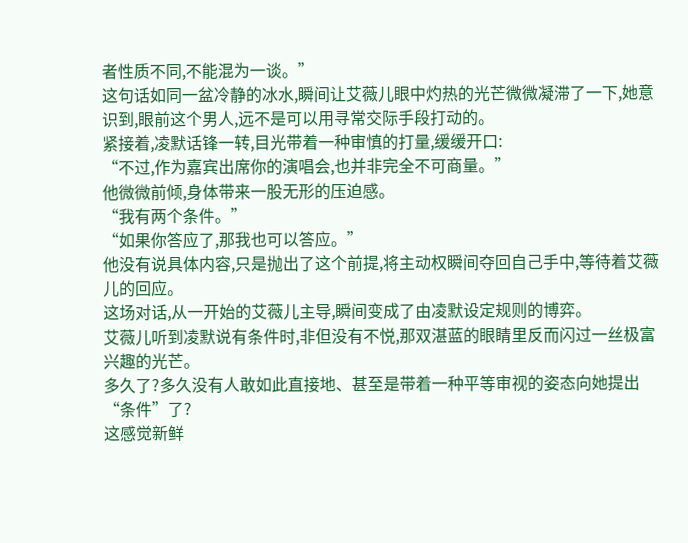者性质不同,不能混为一谈。”
这句话如同一盆冷静的冰水,瞬间让艾薇儿眼中灼热的光芒微微凝滞了一下,她意识到,眼前这个男人,远不是可以用寻常交际手段打动的。
紧接着,凌默话锋一转,目光带着一种审慎的打量,缓缓开口:
“不过,作为嘉宾出席你的演唱会,也并非完全不可商量。”
他微微前倾,身体带来一股无形的压迫感。
“我有两个条件。”
“如果你答应了,那我也可以答应。”
他没有说具体内容,只是抛出了这个前提,将主动权瞬间夺回自己手中,等待着艾薇儿的回应。
这场对话,从一开始的艾薇儿主导,瞬间变成了由凌默设定规则的博弈。
艾薇儿听到凌默说有条件时,非但没有不悦,那双湛蓝的眼睛里反而闪过一丝极富兴趣的光芒。
多久了?多久没有人敢如此直接地、甚至是带着一种平等审视的姿态向她提出“条件”了?
这感觉新鲜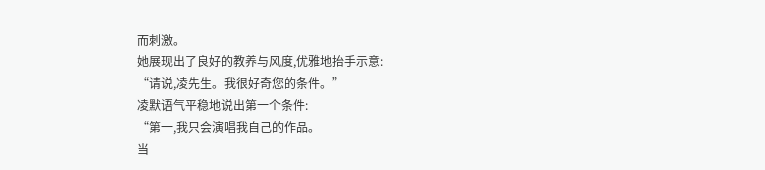而刺激。
她展现出了良好的教养与风度,优雅地抬手示意:
“请说,凌先生。我很好奇您的条件。”
凌默语气平稳地说出第一个条件:
“第一,我只会演唱我自己的作品。
当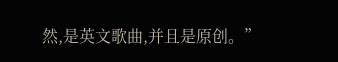然,是英文歌曲,并且是原创。”